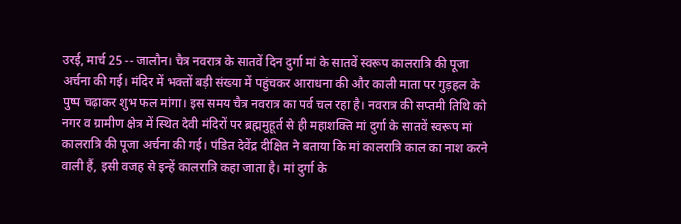उरई, मार्च 25 -- जालौन। चैत्र नवरात्र के सातवें दिन दुर्गा मां के सातवें स्वरूप कालरात्रि की पूजा अर्चना की गई। मंदिर में भक्तों बड़ी संख्या में पहुंचकर आराधना की और काली माता पर गुड़हल के पुष्प चढ़ाकर शुभ फल मांगा। इस समय चैत्र नवरात्र का पर्व चल रहा है। नवरात्र की सप्तमी तिथि को नगर व ग्रामीण क्षेत्र में स्थित देवी मंदिरों पर ब्रह्ममुहूर्त से ही महाशक्ति मां दुर्गा के सातवें स्वरूप मां कालरात्रि की पूजा अर्चना की गई। पंडित देवेंद्र दीक्षित ने बताया कि मां कालरात्रि काल का नाश करने वाली हैं, इसी वजह से इन्हें कालरात्रि कहा जाता है। मां दुर्गा के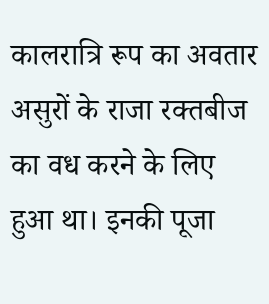कालरात्रि रूप का अवतार असुरों के राजा रक्तबीज का वध करने के लिए हुआ था। इनकी पूजा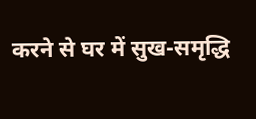करने से घर में सुख-समृद्धि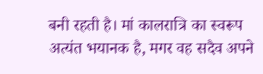बनी रहती है। मां कालरात्रि का स्वरूप अत्यंत भयानक है, मगर वह सदैव अपने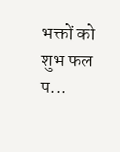भक्तों को शुभ फल प...